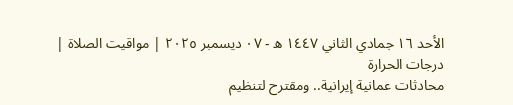الأحد ١٦ جمادي الثاني ١٤٤٧ ه - ٠٧ ديسمبر ٢٠٢٥ | مواقيت الصلاة | درجات الحرارة
محادثات عمانية إيرانية.. ومقترح لتنظيم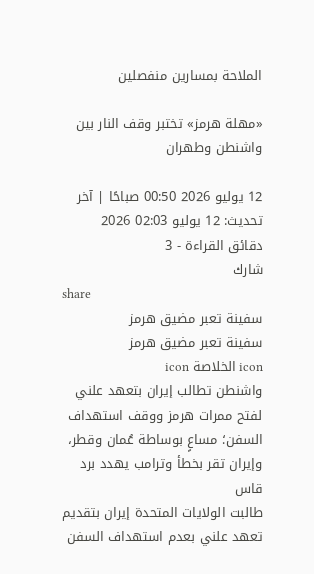الملاحة بمسارين منفصلين

«مهلة هرمز» تختبر وقف النار بين واشنطن وطهران

12 يوليو 2026 00:50 صباحًا | آخر تحديث: 12 يوليو 02:03 2026
دقائق القراءة - 3
شارك
share
سفينة تعبر مضيق هرمز
سفينة تعبر مضيق هرمز
icon الخلاصة icon
واشنطن تطالب إيران بتعهد علني لفتح ممرات هرمز ووقف استهداف السفن؛ مساعٍ بوساطة عُمان وقطر، وإيران تقر بخطأ وترامب يهدد برد قاس
طالبت الولايات المتحدة إيران بتقديم تعهد علني بعدم استهداف السفن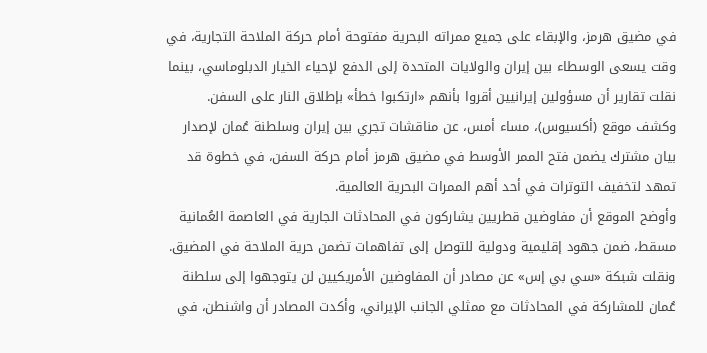في مضيق هرمز، والإبقاء على جميع ممراته البحرية مفتوحة أمام حركة الملاحة التجارية، في وقت يسعى الوسطاء بين إيران والولايات المتحدة إلى الدفع لإحياء الخيار الدبلوماسي، بينما نقلت تقارير أن مسؤولين إيرانيين أقروا بأنهم «ارتكبوا خطأ» بإطلاق النار على السفن.
وكشف موقع (أكسيوس)، مساء أمس، عن مناقشات تجري بين إيران وسلطنة عُمان لإصدار بيان مشترك يضمن فتح الممر الأوسط في مضيق هرمز أمام حركة السفن، في خطوة قد تمهد لتخفيف التوترات في أحد أهم الممرات البحرية العالمية.
وأوضح الموقع أن مفاوضين قطريين يشاركون في المحادثات الجارية في العاصمة العُمانية مسقط، ضمن جهود إقليمية ودولية للتوصل إلى تفاهمات تضمن حرية الملاحة في المضيق.
ونقلت شبكة «سي بي إس» عن مصادر أن المفاوضين الأمريكيين لن يتوجهوا إلى سلطنة عُمان للمشاركة في المحادثات مع ممثلي الجانب الإيراني، وأكدت المصادر أن واشنطن، في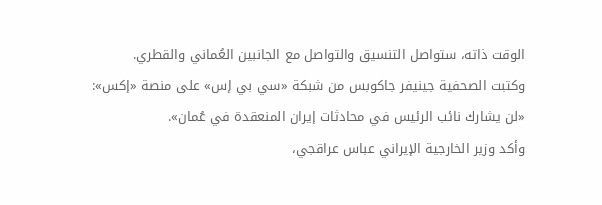الوقت ذاته، ستواصل التنسيق والتواصل مع الجانبين العُماني والقطري.
وكتبت الصحفية جينيفر جاكوبس من شبكة «سي بي إس» على منصة «إكس»: «لن يشارك نائب الرئيس في محادثات إيران المنعقدة في عُمان».
وأكد وزير الخارجية الإيراني عباس عراقجي،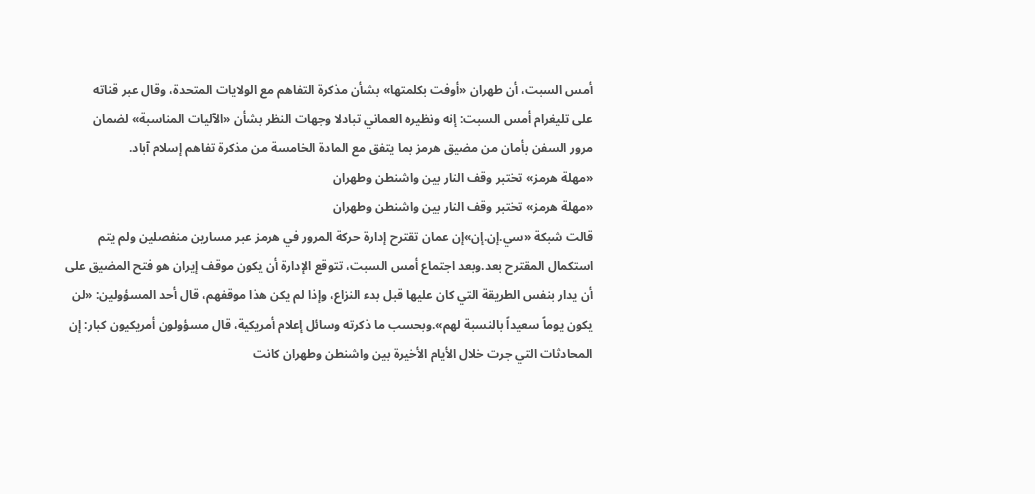أمس السبت، أن طهران «أوفت بكلمتها» بشأن مذكرة التفاهم مع الولايات المتحدة، وقال عبر ‌قناته على ‌تليغرام أمس السبت: إنه ونظيره العماني تبادلا وجهات النظر بشأن «الآليات المناسبة» لضمان مرور ‌السفن بأمان من مضيق هرمز بما يتفق مع المادة ‌الخامسة ‌من مذكرة تفاهم إسلام ‌آباد.
«مهلة هرمز» تختبر وقف النار بين واشنطن وطهران
«مهلة هرمز» تختبر وقف النار بين واشنطن وطهران
قالت شبكة «سي.إن.إن»إن عمان تقترح إدارة حركة المرور في هرمز عبر مسارين منفصلين ولم يتم استكمال المقترح بعد.وبعد اجتماع أمس السبت، تتوقع الإدارة أن يكون موقف إيران هو فتح المضيق على أن يدار بنفس الطريقة التي كان عليها قبل بدء النزاع، وإذا لم يكن هذا موقفهم، قال أحد المسؤولين: «لن يكون يوماً سعيداً بالنسبة لهم».وبحسب ما ذكرته وسائل إعلام أمريكية، قال مسؤولون أمريكيون كبار: إن المحادثات التي جرت خلال الأيام الأخيرة بين واشنطن وطهران كانت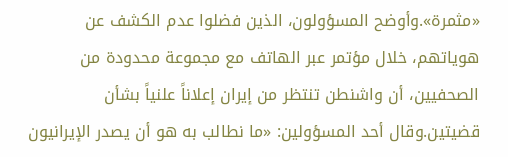«مثمرة».وأوضح المسؤولون، الذين فضلوا عدم الكشف عن هوياتهم، خلال مؤتمر عبر الهاتف مع مجموعة محدودة من الصحفيين، أن واشنطن تنتظر من إيران إعلاناً علنياً بشأن قضيتين.وقال أحد المسؤولين: «ما نطالب به هو أن يصدر الإيرانيون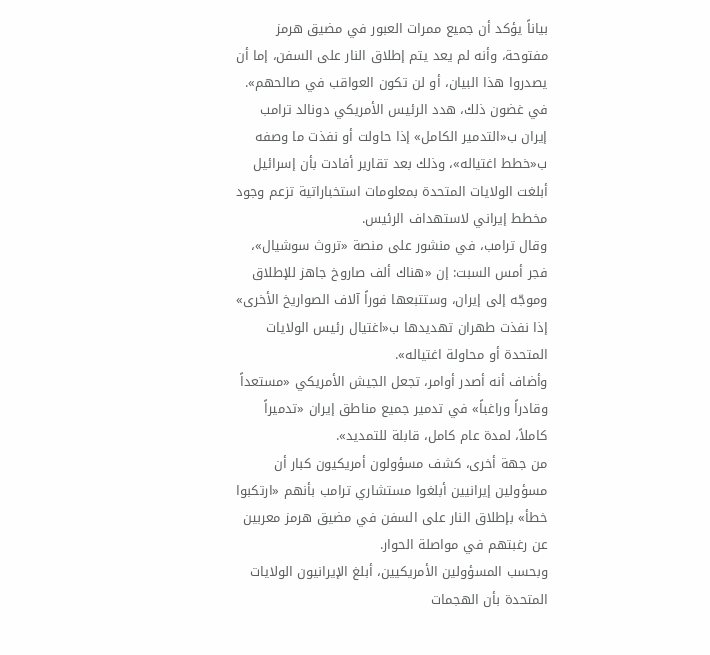بياناً يؤكد أن جميع ممرات العبور في مضيق هرمز مفتوحة، وأنه لم يعد يتم إطلاق النار على السفن، إما أن يصدروا هذا البيان، أو لن تكون العواقب في صالحهم».
في غضون ذلك، هدد الرئيس الأمريكي دونالد ترامب إيران ب«التدمير الكامل» إذا حاولت أو نفذت ما وصفه ب«خطط اغتياله»، وذلك بعد تقارير أفادت بأن إسرائيل أبلغت الولايات المتحدة بمعلومات استخباراتية تزعم وجود مخطط إيراني لاستهداف الرئيس.
وقال ترامب، في منشور على منصة «تروث سوشيال»، فجر أمس السبت: إن «هناك ألف صاروخ جاهز للإطلاق وموجّه إلى إيران، وستتبعها فوراً آلاف الصواريخ الأخرى» إذا نفذت طهران تهديدها ب«اغتيال رئيس الولايات المتحدة أو محاولة اغتياله».
وأضاف أنه أصدر أوامر، تجعل الجيش الأمريكي «مستعداً وقادراً وراغباً» في تدمير جميع مناطق إيران «تدميراً كاملاً، لمدة عام كامل، قابلة للتمديد».
من جهة أخرى، كشف مسؤولون أمريكيون كبار أن مسؤولين إيرانيين أبلغوا مستشاري ترامب بأنهم «ارتكبوا خطأ» بإطلاق النار على السفن في مضيق هرمز معربين عن رغبتهم في مواصلة الحوار.
وبحسب المسؤولين الأمريكيين، أبلغ الإيرانيون الولايات المتحدة بأن الهجمات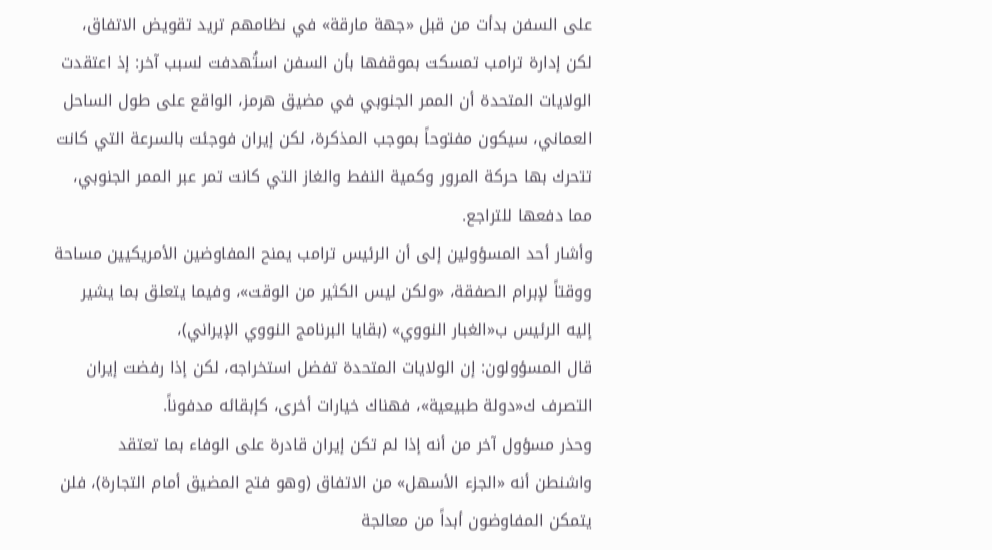على السفن بدأت من قبل «جهة مارقة» في نظامهم تريد تقويض الاتفاق، لكن إدارة ترامب تمسكت بموقفها بأن السفن استُهدفت لسبب آخر: إذ اعتقدت الولايات المتحدة أن الممر الجنوبي في مضيق هرمز، الواقع على طول الساحل العماني، سيكون مفتوحاً بموجب المذكرة، لكن إيران فوجئت بالسرعة التي كانت تتحرك بها حركة المرور وكمية النفط والغاز التي كانت تمر عبر الممر الجنوبي، مما دفعها للتراجع.
وأشار أحد المسؤولين إلى أن الرئيس ترامب يمنح المفاوضين الأمريكيين مساحة ووقتاً لإبرام الصفقة، «ولكن ليس الكثير من الوقت»، وفيما يتعلق بما يشير إليه الرئيس ب«الغبار النووي» (بقايا البرنامج النووي الإيراني)،
قال المسؤولون: إن الولايات المتحدة تفضل استخراجه، لكن إذا رفضت إيران التصرف ك«دولة طبيعية»، فهناك خيارات أخرى، كإبقائه مدفوناً.
وحذر مسؤول آخر من أنه إذا لم تكن إيران قادرة على الوفاء بما تعتقد  واشنطن أنه «الجزء الأسهل» من الاتفاق (وهو فتح المضيق أمام التجارة)، فلن يتمكن المفاوضون أبداً من معالجة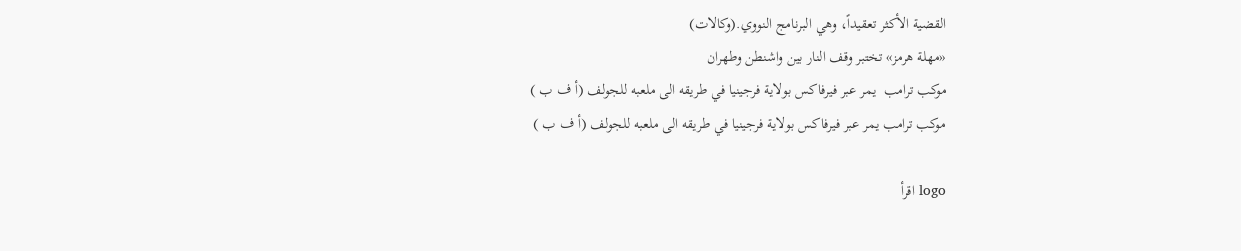القضية الأكثر تعقيداً، وهي البرنامج النووي.(وكالات)
«مهلة هرمز» تختبر وقف النار بين واشنطن وطهران
موكب ترامب  يمر عبر فيرفاكس بولاية فرجينيا في طريقه الى ملعبه للجولف (أ ف ب )
موكب ترامب يمر عبر فيرفاكس بولاية فرجينيا في طريقه الى ملعبه للجولف (أ ف ب )

logo اقرأ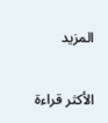المزيد

الأكثر قراءة